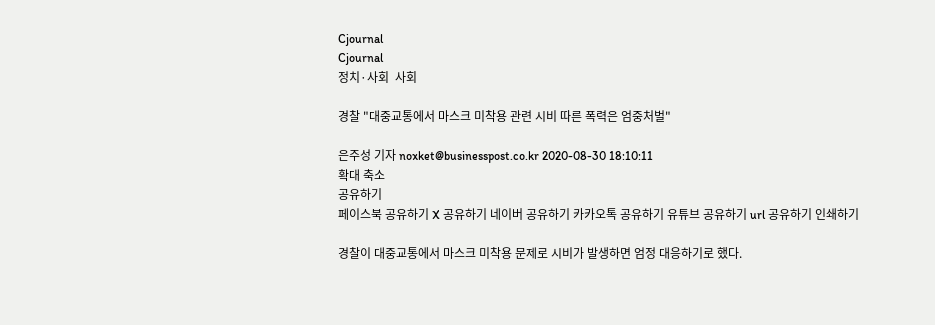Cjournal
Cjournal
정치·사회  사회

경찰 "대중교통에서 마스크 미착용 관련 시비 따른 폭력은 엄중처벌"

은주성 기자 noxket@businesspost.co.kr 2020-08-30 18:10:11
확대 축소
공유하기
페이스북 공유하기 X 공유하기 네이버 공유하기 카카오톡 공유하기 유튜브 공유하기 url 공유하기 인쇄하기

경찰이 대중교통에서 마스크 미착용 문제로 시비가 발생하면 엄정 대응하기로 했다.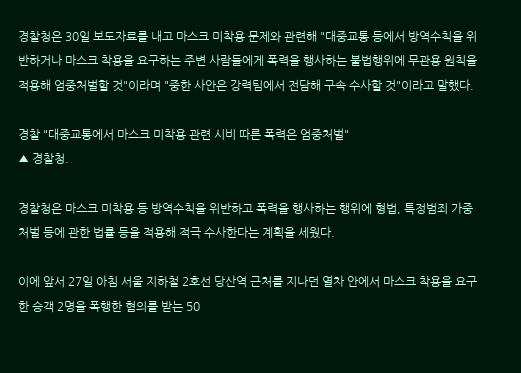경찰청은 30일 보도자료를 내고 마스크 미착용 문제와 관련해 "대중교통 등에서 방역수칙을 위반하거나 마스크 착용을 요구하는 주변 사람들에게 폭력을 행사하는 불법행위에 무관용 원칙을 적용해 엄중처벌할 것"이라며 "중한 사안은 강력팀에서 전담해 구속 수사할 것"이라고 말했다.

경찰 "대중교통에서 마스크 미착용 관련 시비 따른 폭력은 엄중처벌"
▲ 경찰청.

경찰청은 마스크 미착용 등 방역수칙을 위반하고 폭력을 행사하는 행위에 형법, 특정범죄 가중처벌 등에 관한 법률 등을 적용해 적극 수사한다는 계획을 세웠다.

이에 앞서 27일 아침 서울 지하철 2호선 당산역 근처를 지나던 열차 안에서 마스크 착용을 요구한 승객 2명을 폭행한 혐의를 받는 50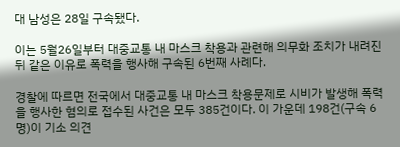대 남성은 28일 구속됐다.

이는 5월26일부터 대중교통 내 마스크 착용과 관련해 의무화 조치가 내려진 뒤 같은 이유로 폭력을 행사해 구속된 6번째 사례다.

경찰에 따르면 전국에서 대중교통 내 마스크 착용문제로 시비가 발생해 폭력을 행사한 혐의로 접수된 사건은 모두 385건이다. 이 가운데 198건(구속 6명)이 기소 의견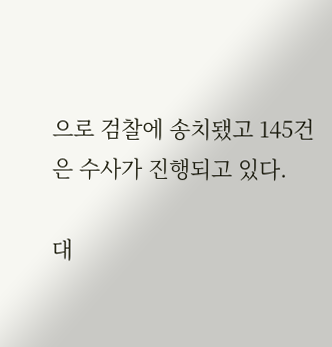으로 검찰에 송치됐고 145건은 수사가 진행되고 있다.

대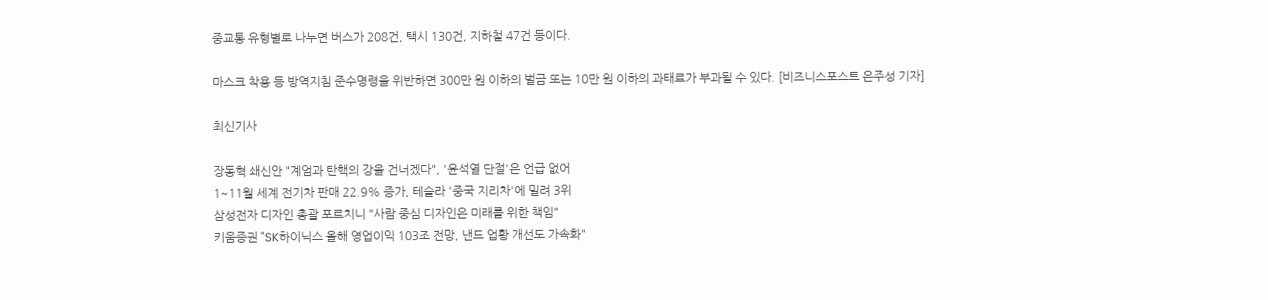중교통 유형별로 나누면 버스가 208건, 택시 130건, 지하철 47건 등이다.

마스크 착용 등 방역지침 준수명령을 위반하면 300만 원 이하의 벌금 또는 10만 원 이하의 과태료가 부과될 수 있다. [비즈니스포스트 은주성 기자]

최신기사

장동혁 쇄신안 "계엄과 탄핵의 강을 건너겠다", '윤석열 단절'은 언급 없어
1~11월 세계 전기차 판매 22.9% 증가, 테슬라 '중국 지리차'에 밀려 3위
삼성전자 디자인 총괄 포르치니 "사람 중심 디자인은 미래를 위한 책임"
키움증권 "SK하이닉스 올해 영업이익 103조 전망, 낸드 업황 개선도 가속화"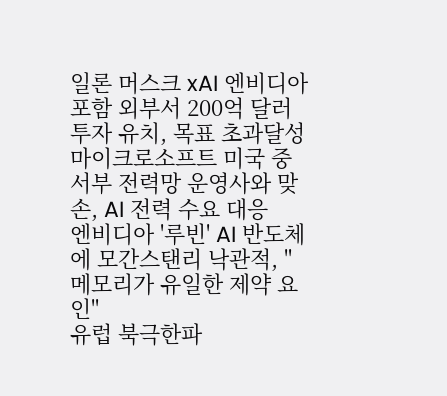일론 머스크 xAI 엔비디아 포함 외부서 200억 달러 투자 유치, 목표 초과달성
마이크로소프트 미국 중서부 전력망 운영사와 맞손, AI 전력 수요 대응
엔비디아 '루빈' AI 반도체에 모간스탠리 낙관적, "메모리가 유일한 제약 요인"
유럽 북극한파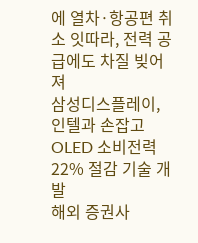에 열차·항공편 취소 잇따라, 전력 공급에도 차질 빚어져
삼성디스플레이, 인텔과 손잡고 OLED 소비전력 22% 절감 기술 개발
해외 증권사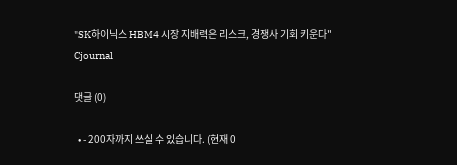"SK하이닉스 HBM4 시장 지배력은 리스크, 경쟁사 기회 키운다"
Cjournal

댓글 (0)

  • - 200자까지 쓰실 수 있습니다. (현재 0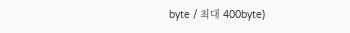byte / 최대 400byte)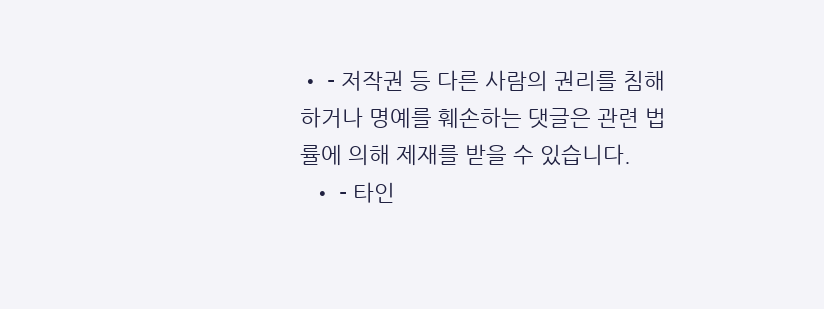• - 저작권 등 다른 사람의 권리를 침해하거나 명예를 훼손하는 댓글은 관련 법률에 의해 제재를 받을 수 있습니다.
  • - 타인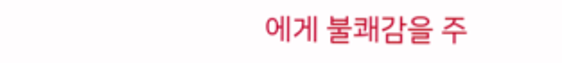에게 불쾌감을 주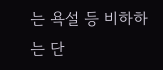는 욕설 등 비하하는 단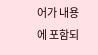어가 내용에 포함되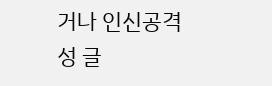거나 인신공격성 글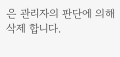은 관리자의 판단에 의해 삭제 합니다.